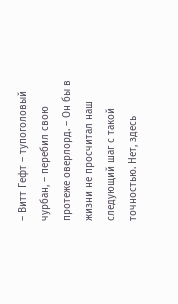– Витт Гефт – тупоголовый чурбан, – перебил свою протеже оверлорд. – Он бы в жизни не просчитал наш следующий шаг с такой точностью. Нет, здесь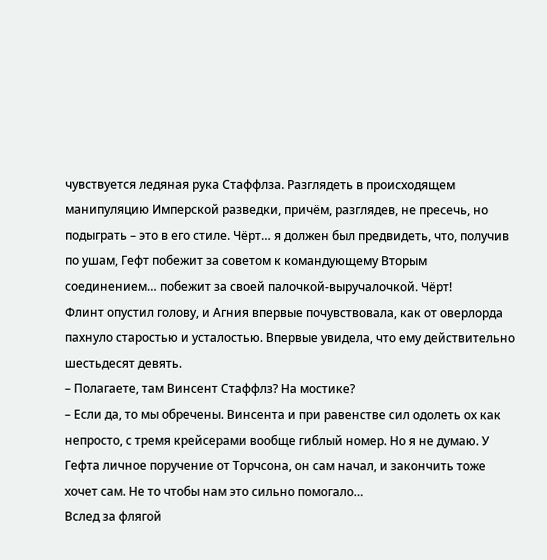чувствуется ледяная рука Стаффлза. Разглядеть в происходящем манипуляцию Имперской разведки, причём, разглядев, не пресечь, но подыграть – это в его стиле. Чёрт… я должен был предвидеть, что, получив по ушам, Гефт побежит за советом к командующему Вторым соединением… побежит за своей палочкой-выручалочкой. Чёрт!
Флинт опустил голову, и Агния впервые почувствовала, как от оверлорда пахнуло старостью и усталостью. Впервые увидела, что ему действительно шестьдесят девять.
– Полагаете, там Винсент Стаффлз? На мостике?
– Если да, то мы обречены. Винсента и при равенстве сил одолеть ох как непросто, с тремя крейсерами вообще гиблый номер. Но я не думаю. У Гефта личное поручение от Торчсона, он сам начал, и закончить тоже хочет сам. Не то чтобы нам это сильно помогало…
Вслед за флягой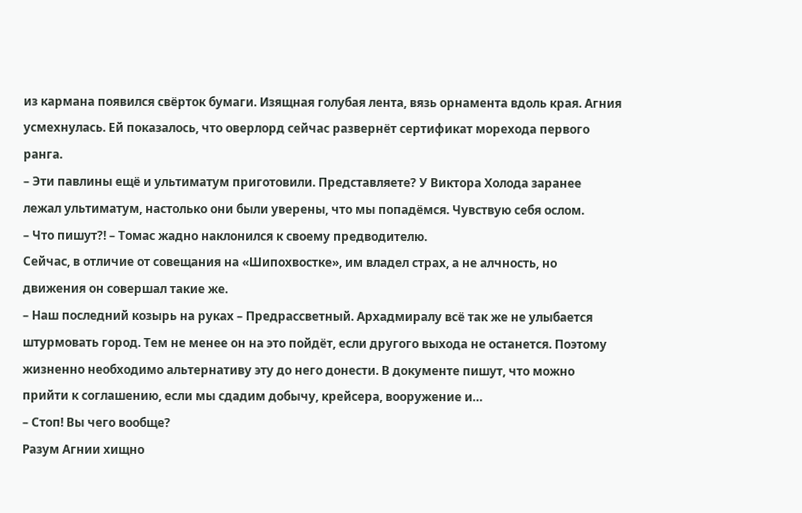из кармана появился свёрток бумаги. Изящная голубая лента, вязь орнамента вдоль края. Агния усмехнулась. Ей показалось, что оверлорд сейчас развернёт сертификат морехода первого ранга.
– Эти павлины ещё и ультиматум приготовили. Представляете? У Виктора Холода заранее лежал ультиматум, настолько они были уверены, что мы попадёмся. Чувствую себя ослом.
– Что пишут?! – Томас жадно наклонился к своему предводителю.
Сейчас, в отличие от совещания на «Шипохвостке», им владел страх, а не алчность, но движения он совершал такие же.
– Наш последний козырь на руках – Предрассветный. Архадмиралу всё так же не улыбается штурмовать город. Тем не менее он на это пойдёт, если другого выхода не останется. Поэтому жизненно необходимо альтернативу эту до него донести. В документе пишут, что можно прийти к соглашению, если мы сдадим добычу, крейсера, вооружение и…
– Стоп! Вы чего вообще?
Разум Агнии хищно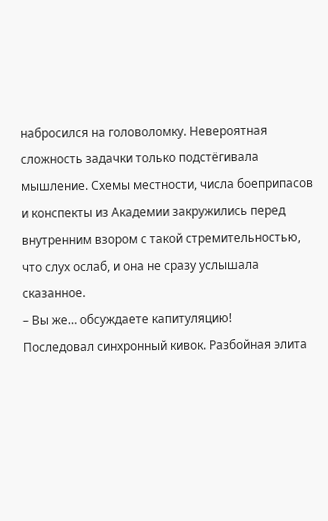набросился на головоломку. Невероятная сложность задачки только подстёгивала мышление. Схемы местности, числа боеприпасов и конспекты из Академии закружились перед внутренним взором с такой стремительностью, что слух ослаб, и она не сразу услышала сказанное.
– Вы же… обсуждаете капитуляцию!
Последовал синхронный кивок. Разбойная элита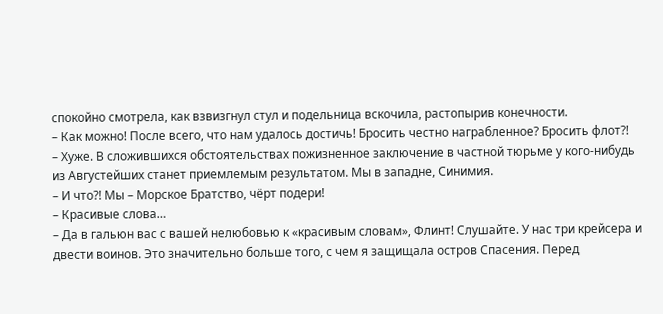спокойно смотрела, как взвизгнул стул и подельница вскочила, растопырив конечности.
– Как можно! После всего, что нам удалось достичь! Бросить честно награбленное? Бросить флот?!
– Хуже. В сложившихся обстоятельствах пожизненное заключение в частной тюрьме у кого-нибудь из Августейших станет приемлемым результатом. Мы в западне, Синимия.
– И что?! Мы – Морское Братство, чёрт подери!
– Красивые слова…
– Да в гальюн вас с вашей нелюбовью к «красивым словам», Флинт! Слушайте. У нас три крейсера и двести воинов. Это значительно больше того, с чем я защищала остров Спасения. Перед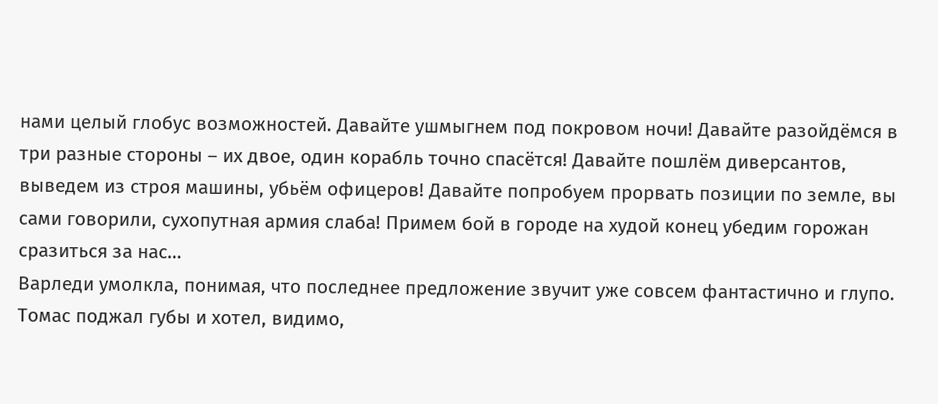нами целый глобус возможностей. Давайте ушмыгнем под покровом ночи! Давайте разойдёмся в три разные стороны – их двое, один корабль точно спасётся! Давайте пошлём диверсантов, выведем из строя машины, убьём офицеров! Давайте попробуем прорвать позиции по земле, вы сами говорили, сухопутная армия слаба! Примем бой в городе на худой конец убедим горожан сразиться за нас…
Варледи умолкла, понимая, что последнее предложение звучит уже совсем фантастично и глупо. Томас поджал губы и хотел, видимо,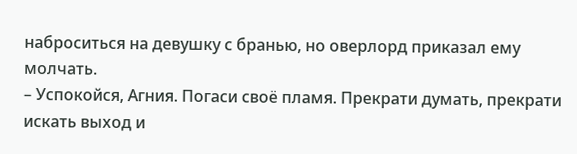наброситься на девушку с бранью, но оверлорд приказал ему молчать.
– Успокойся, Агния. Погаси своё пламя. Прекрати думать, прекрати искать выход и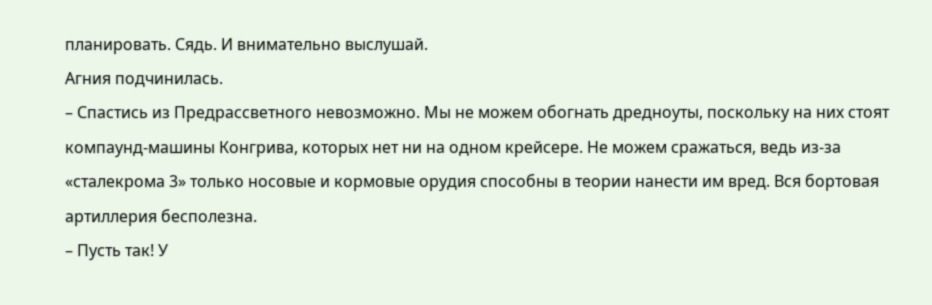планировать. Сядь. И внимательно выслушай.
Агния подчинилась.
– Спастись из Предрассветного невозможно. Мы не можем обогнать дредноуты, поскольку на них стоят компаунд-машины Конгрива, которых нет ни на одном крейсере. Не можем сражаться, ведь из-за «сталекрома 3» только носовые и кормовые орудия способны в теории нанести им вред. Вся бортовая артиллерия бесполезна.
– Пусть так! У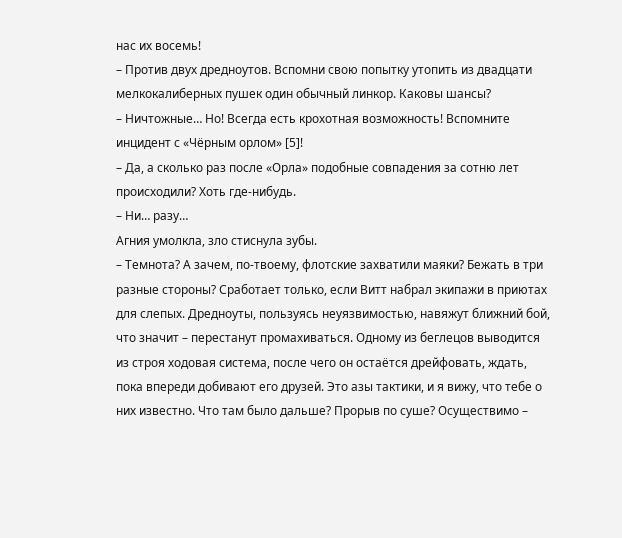нас их восемь!
– Против двух дредноутов. Вспомни свою попытку утопить из двадцати мелкокалиберных пушек один обычный линкор. Каковы шансы?
– Ничтожные… Но! Всегда есть крохотная возможность! Вспомните инцидент с «Чёрным орлом» [5]!
– Да, а сколько раз после «Орла» подобные совпадения за сотню лет происходили? Хоть где-нибудь.
– Ни… разу…
Агния умолкла, зло стиснула зубы.
– Темнота? А зачем, по-твоему, флотские захватили маяки? Бежать в три разные стороны? Сработает только, если Витт набрал экипажи в приютах для слепых. Дредноуты, пользуясь неуязвимостью, навяжут ближний бой, что значит – перестанут промахиваться. Одному из беглецов выводится из строя ходовая система, после чего он остаётся дрейфовать, ждать, пока впереди добивают его друзей. Это азы тактики, и я вижу, что тебе о них известно. Что там было дальше? Прорыв по суше? Осуществимо –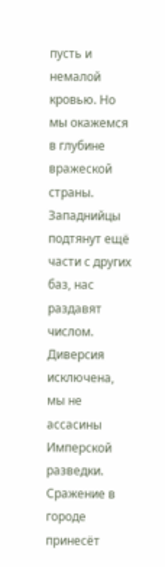пусть и немалой кровью. Но мы окажемся в глубине вражеской страны. Западнийцы подтянут ещё части с других баз, нас раздавят числом. Диверсия исключена, мы не ассасины Имперской разведки. Сражение в городе принесёт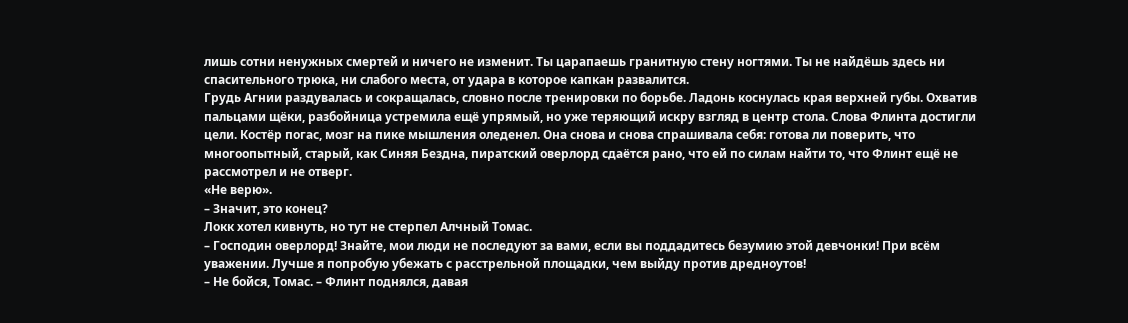лишь сотни ненужных смертей и ничего не изменит. Ты царапаешь гранитную стену ногтями. Ты не найдёшь здесь ни спасительного трюка, ни слабого места, от удара в которое капкан развалится.
Грудь Агнии раздувалась и сокращалась, словно после тренировки по борьбе. Ладонь коснулась края верхней губы. Охватив пальцами щёки, разбойница устремила ещё упрямый, но уже теряющий искру взгляд в центр стола. Слова Флинта достигли цели. Костёр погас, мозг на пике мышления оледенел. Она снова и снова спрашивала себя: готова ли поверить, что многоопытный, старый, как Синяя Бездна, пиратский оверлорд сдаётся рано, что ей по силам найти то, что Флинт ещё не рассмотрел и не отверг.
«Не верю».
– Значит, это конец?
Локк хотел кивнуть, но тут не стерпел Алчный Томас.
– Господин оверлорд! Знайте, мои люди не последуют за вами, если вы поддадитесь безумию этой девчонки! При всём уважении. Лучше я попробую убежать с расстрельной площадки, чем выйду против дредноутов!
– Не бойся, Томас. – Флинт поднялся, давая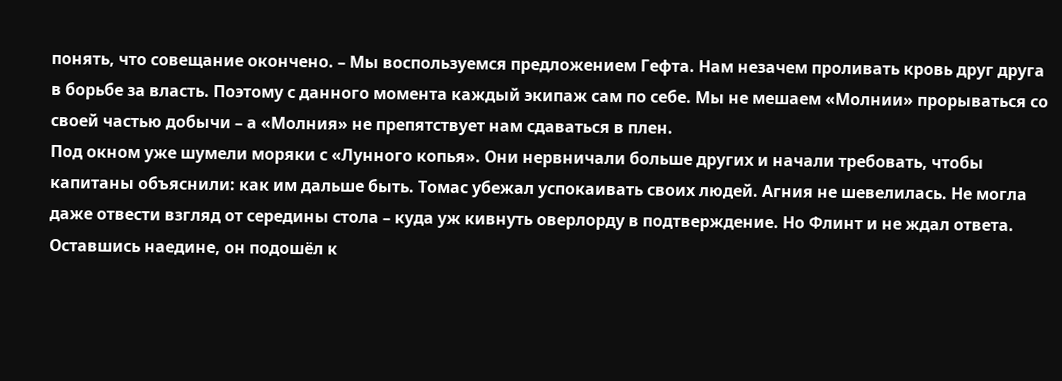понять, что совещание окончено. – Мы воспользуемся предложением Гефта. Нам незачем проливать кровь друг друга в борьбе за власть. Поэтому с данного момента каждый экипаж сам по себе. Мы не мешаем «Молнии» прорываться со своей частью добычи – а «Молния» не препятствует нам сдаваться в плен.
Под окном уже шумели моряки с «Лунного копья». Они нервничали больше других и начали требовать, чтобы капитаны объяснили: как им дальше быть. Томас убежал успокаивать своих людей. Агния не шевелилась. Не могла даже отвести взгляд от середины стола – куда уж кивнуть оверлорду в подтверждение. Но Флинт и не ждал ответа. Оставшись наедине, он подошёл к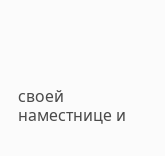своей наместнице и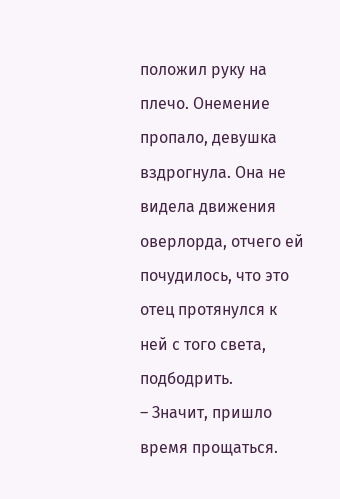положил руку на плечо. Онемение пропало, девушка вздрогнула. Она не видела движения оверлорда, отчего ей почудилось, что это отец протянулся к ней с того света, подбодрить.
– Значит, пришло время прощаться.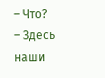– Что?
– Здесь наши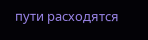пути расходятся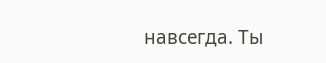навсегда. Ты